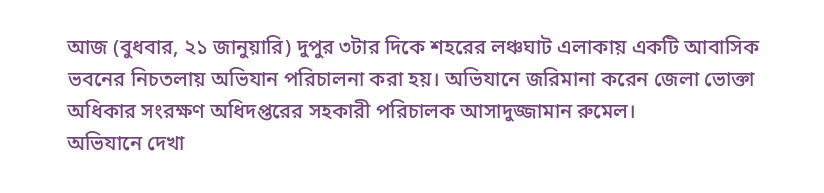আজ (বুধবার, ২১ জানুয়ারি) দুপুর ৩টার দিকে শহরের লঞ্চঘাট এলাকায় একটি আবাসিক ভবনের নিচতলায় অভিযান পরিচালনা করা হয়। অভিযানে জরিমানা করেন জেলা ভোক্তা অধিকার সংরক্ষণ অধিদপ্তরের সহকারী পরিচালক আসাদুজ্জামান রুমেল।
অভিযানে দেখা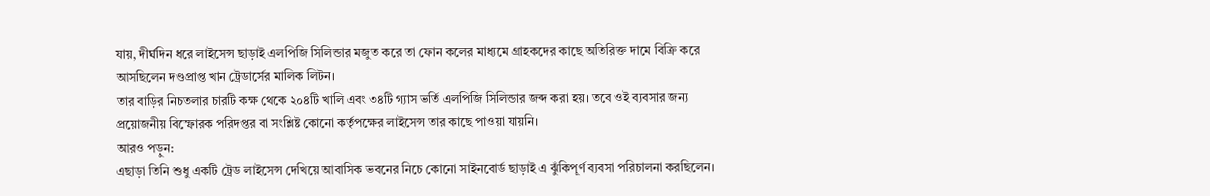যায়, দীর্ঘদিন ধরে লাইসেন্স ছাড়াই এলপিজি সিলিন্ডার মজুত করে তা ফোন কলের মাধ্যমে গ্রাহকদের কাছে অতিরিক্ত দামে বিক্রি করে আসছিলেন দণ্ডপ্রাপ্ত খান ট্রেডার্সের মালিক লিটন।
তার বাড়ির নিচতলার চারটি কক্ষ থেকে ২০৪টি খালি এবং ৩৪টি গ্যাস ভর্তি এলপিজি সিলিন্ডার জব্দ করা হয়। তবে ওই ব্যবসার জন্য প্রয়োজনীয় বিস্ফোরক পরিদপ্তর বা সংশ্লিষ্ট কোনো কর্তৃপক্ষের লাইসেন্স তার কাছে পাওয়া যায়নি।
আরও পড়ুন:
এছাড়া তিনি শুধু একটি ট্রেড লাইসেন্স দেখিয়ে আবাসিক ভবনের নিচে কোনো সাইনবোর্ড ছাড়াই এ ঝুঁকিপূর্ণ ব্যবসা পরিচালনা করছিলেন।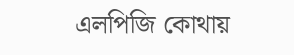এলপিজি কোথায়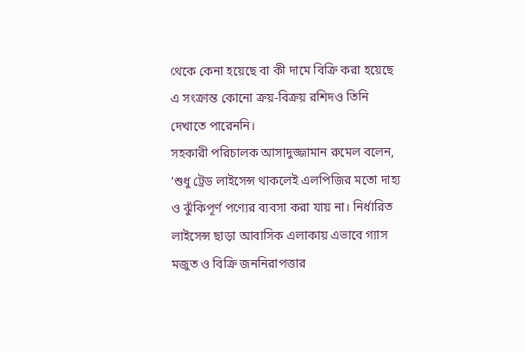থেকে কেনা হয়েছে বা কী দামে বিক্রি করা হয়েছে এ সংক্রান্ত কোনো ক্রয়-বিক্রয় রশিদও তিনি দেখাতে পারেননি।
সহকারী পরিচালক আসাদুজ্জামান রুমেল বলেন, ‘শুধু ট্রেড লাইসেন্স থাকলেই এলপিজির মতো দাহ্য ও ঝুঁকিপূর্ণ পণ্যের ব্যবসা করা যায় না। নির্ধারিত লাইসেন্স ছাড়া আবাসিক এলাকায় এভাবে গ্যাস মজুত ও বিক্রি জননিরাপত্তার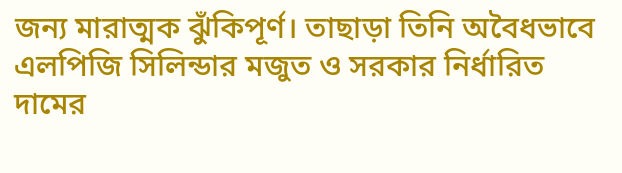জন্য মারাত্মক ঝুঁকিপূর্ণ। তাছাড়া তিনি অবৈধভাবে এলপিজি সিলিন্ডার মজুত ও সরকার নির্ধারিত দামের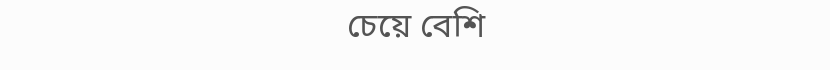চেয়ে বেশি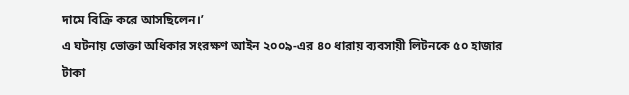দামে বিক্রি করে আসছিলেন।’
এ ঘটনায় ভোক্তা অধিকার সংরক্ষণ আইন ২০০৯-এর ৪০ ধারায় ব্যবসায়ী লিটনকে ৫০ হাজার টাকা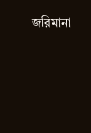জরিমানা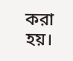করা হয়।